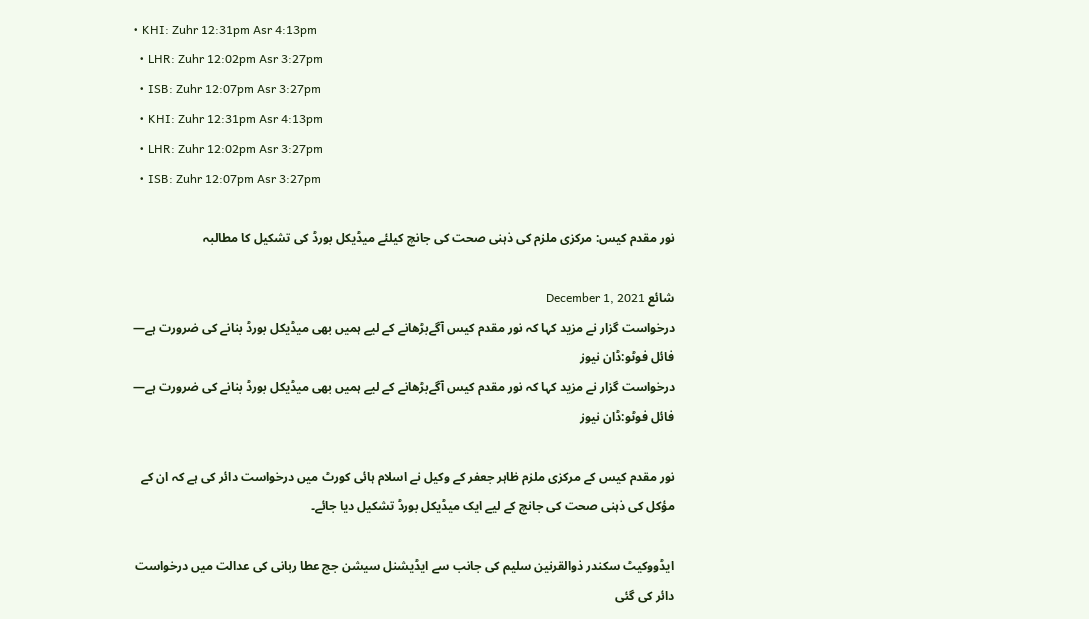• KHI: Zuhr 12:31pm Asr 4:13pm
  • LHR: Zuhr 12:02pm Asr 3:27pm
  • ISB: Zuhr 12:07pm Asr 3:27pm
  • KHI: Zuhr 12:31pm Asr 4:13pm
  • LHR: Zuhr 12:02pm Asr 3:27pm
  • ISB: Zuhr 12:07pm Asr 3:27pm

نور مقدم کیس: مرکزی ملزم کی ذہنی صحت کی جانچ کیلئے میڈیکل بورڈ کی تشکیل کا مطالبہ

شائع December 1, 2021
درخواست گزار نے مزید کہا کہ نور مقدم کیس آگےبڑھانے کے لیے ہمیں بھی میڈیکل بورڈ بنانے کی ضرورت ہے— فائل فوٹو:ڈان نیوز
درخواست گزار نے مزید کہا کہ نور مقدم کیس آگےبڑھانے کے لیے ہمیں بھی میڈیکل بورڈ بنانے کی ضرورت ہے— فائل فوٹو:ڈان نیوز

نور مقدم کیس کے مرکزی ملزم ظاہر جعفر کے وکیل نے اسلام ہائی کورٹ میں درخواست دائر کی ہے کہ ان کے مؤکل کی ذہنی صحت کی جانچ کے لیے ایک میڈیکل بورڈ تشکیل دیا جائے۔

ایڈووکیٹ سکندر ذوالقرنین سلیم کی جانب سے ایڈیشنل سیشن جج عطا ربانی کی عدالت میں درخواست دائر کی گئی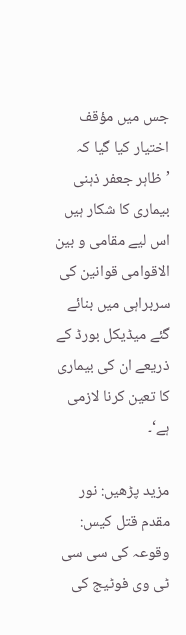جس میں مؤقف اختیار کیا گیا کہ ’ظاہر جعفر ذہنی بیماری کا شکار ہیں اس لیے مقامی و بین الاقوامی قوانین کی سربراہی میں بنائے گئے میڈیکل بورڈ کے ذریعے ان کی بیماری کا تعین کرنا لازمی ہے‘۔

مزید پڑھیں: نور مقدم قتل کیس: وقوعہ کی سی سی ٹی وی فوٹیج کی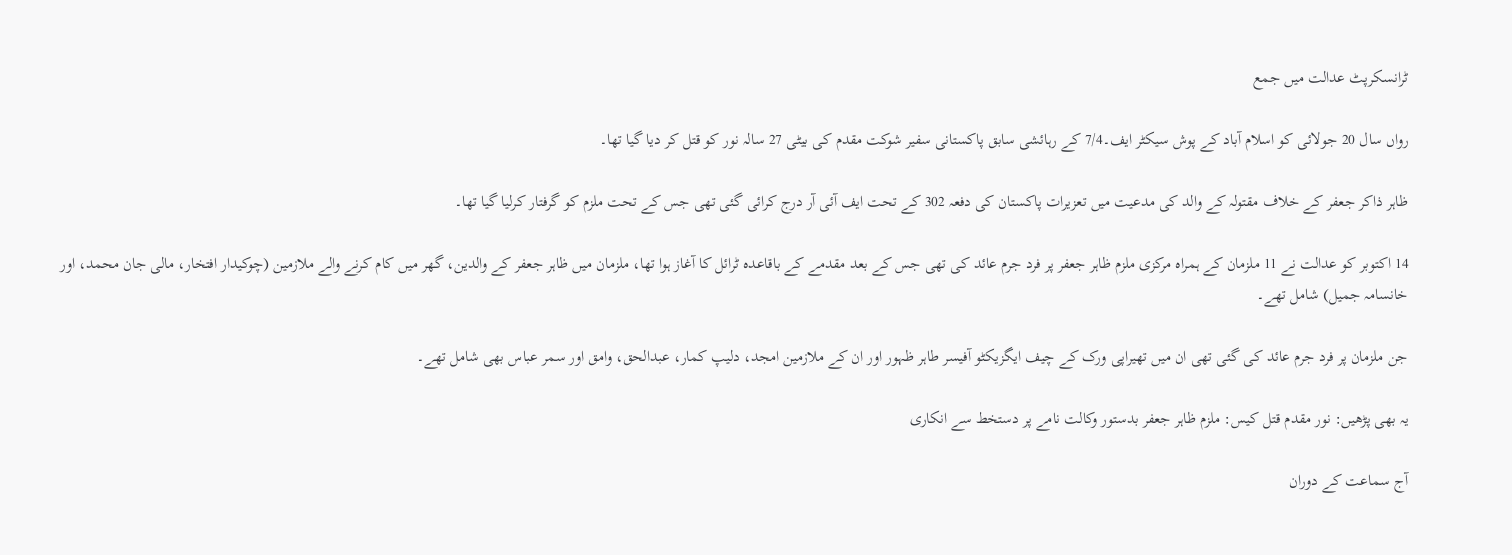ٹرانسکرپٹ عدالت میں جمع

رواں سال 20 جولائی کو اسلام آباد کے پوش سیکٹر ایف۔7/4 کے رہائشی سابق پاکستانی سفیر شوکت مقدم کی بیٹی 27 سالہ نور کو قتل کر دیا گیا تھا۔

ظاہر ذاکر جعفر کے خلاف مقتولہ کے والد کی مدعیت میں تعزیرات پاکستان کی دفعہ 302 کے تحت ایف آئی آر درج کرائی گئی تھی جس کے تحت ملزم کو گرفتار کرلیا گیا تھا۔

14 اکتوبر کو عدالت نے 11 ملزمان کے ہمراہ مرکزی ملزم ظاہر جعفر پر فرد جرم عائد کی تھی جس کے بعد مقدمے کے باقاعدہ ٹرائل کا آغاز ہوا تھا، ملزمان میں ظاہر جعفر کے والدین، گھر میں کام کرنے والے ملازمین (چوکیدار افتخار، مالی جان محمد، اور خانسامہ جمیل) شامل تھے۔

جن ملزمان پر فرد جرم عائد کی گئی تھی ان میں تھیراپی ورک کے چیف ایگزیکٹو آفیسر طاہر ظہور اور ان کے ملازمین امجد، دلیپ کمار، عبدالحق، وامق اور سمر عباس بھی شامل تھے۔

یہ بھی پڑھیں: نور مقدم قتل کیس: ملزم ظاہر جعفر بدستور وکالت نامے پر دستخط سے انکاری

آج سماعت کے دوران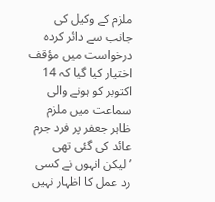ملزم کے وکیل کی جانب سے دائر کردہ درخواست میں مؤقف اختیار کیا گیا کہ 14 اکتوبر کو ہونے والی سماعت میں ملزم ظاہر جعفر پر فرد جرم عائد کی گئی تھی ’لیکن انہوں نے کسی رد عمل کا اظہار نہیں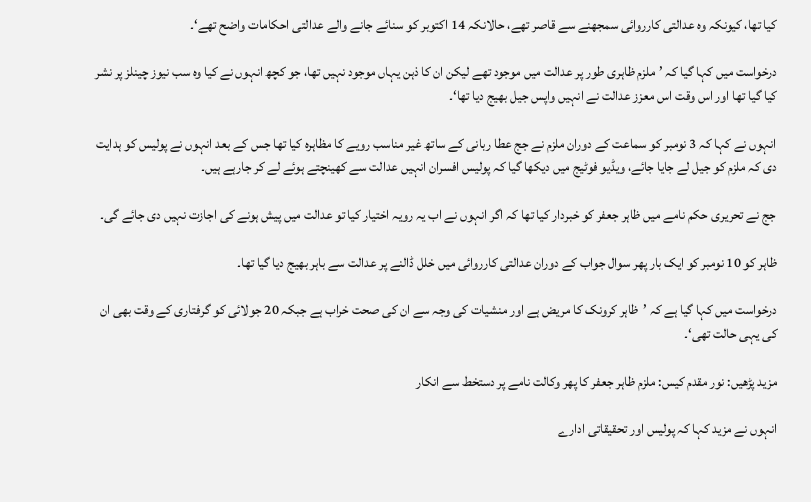کیا تھا، کیونکہ وہ عدالتی کارروائی سمجھنے سے قاصر تھے، حالانکہ 14 اکتوبر کو سنائے جانے والے عدالتی احکامات واضح تھے‘۔

درخواست میں کہا گیا کہ ’ملزم ظاہری طور پر عدالت میں موجود تھے لیکن ان کا ذہن یہاں موجود نہیں تھا، جو کچھ انہوں نے کیا وہ سب نیوز چینلز پر نشر کیا گیا تھا اور اس وقت اس معزز عدالت نے انہیں واپس جیل بھیج دیا تھا‘۔

انہوں نے کہا کہ 3 نومبر کو سماعت کے دوران ملزم نے جج عطا ربانی کے ساتھ غیر مناسب رویے کا مظاہرہ کیا تھا جس کے بعد انہوں نے پولیس کو ہدایت دی کہ ملزم کو جیل لے جایا جائے، ویڈیو فوٹیج میں دیکھا گیا کہ پولیس افسران انہیں عدالت سے کھینچتے ہوئے لے کر جارہے ہیں۔

جج نے تحریری حکم نامے میں ظاہر جعفر کو خبردار کیا تھا کہ اگر انہوں نے اب یہ رویہ اختیار کیا تو عدالت میں پیش ہونے کی اجازت نہیں دی جائے گی۔

ظاہر کو 10 نومبر کو ایک بار پھر سوال جواب کے دوران عدالتی کارروائی میں خلل ڈالنے پر عدالت سے باہر بھیج دیا گیا تھا۔

درخواست میں کہا گیا ہے کہ ’ظاہر کرونک کا مریض ہے اور منشیات کی وجہ سے ان کی صحت خراب ہے جبکہ 20 جولائی کو گرفتاری کے وقت بھی ان کی یہی حالت تھی‘۔

مزید پڑھیں: نور مقدم کیس: ملزم ظاہر جعفر کا پھر وکالت نامے پر دستخط سے انکار

انہوں نے مزید کہا کہ پولیس اور تحقیقاتی ادارے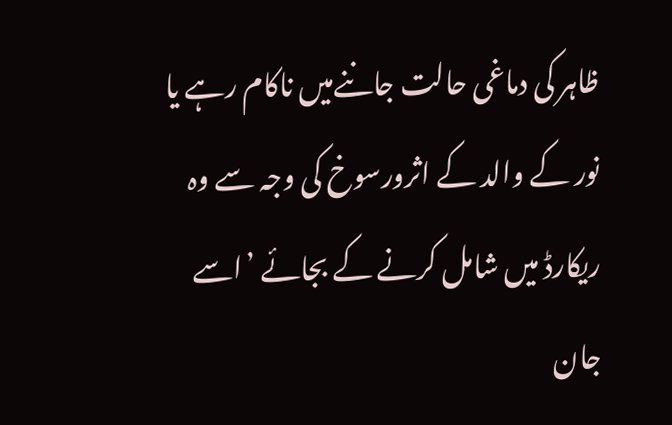ظاہر کی دماغی حالت جاننےمیں ناکام رہے یا نور کے والد کے اثرورسوخ کی وجہ سے وہ ریکارڈ میں شامل کرنے کے بجائے ’اسے جان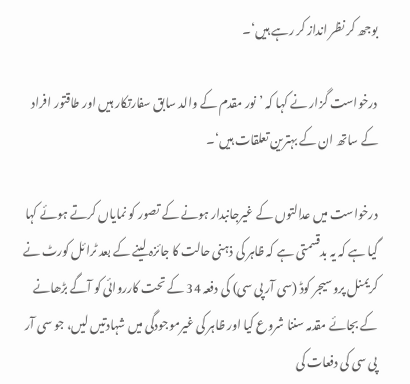بوجھ کر نظر انداز کر رہے ہیں‘۔

درخواست گزار نے کہا کہ ’نور مقدم کے والد سابق سفارتکار ہیں اور طاقتور افراد کے ساتھ ان کے بہترین تعلقات ہیں‘۔

درخواست میں عدالتوں کے غیرجانبدار ہونے کے تصور کو نمایاں کرتے ہوئے کہا گیا ہے کہ یہ بدقسمتی ہے کہ ظاہر کی ذہنی حالت کا جائزہ لینے کے بعد ٹرائل کورٹ نے کریمنل پروسیجر کوڈ (سی آر پی سی) کی دفعہ 34 کے تحت کارروائی کو آگے بڑھانے کے بجائے مقدمہ سننا شروع کیا اور ظاہر کی غیرموجودگی میں شہادتیں لیں، جو سی آر پی سی کی دفعات کی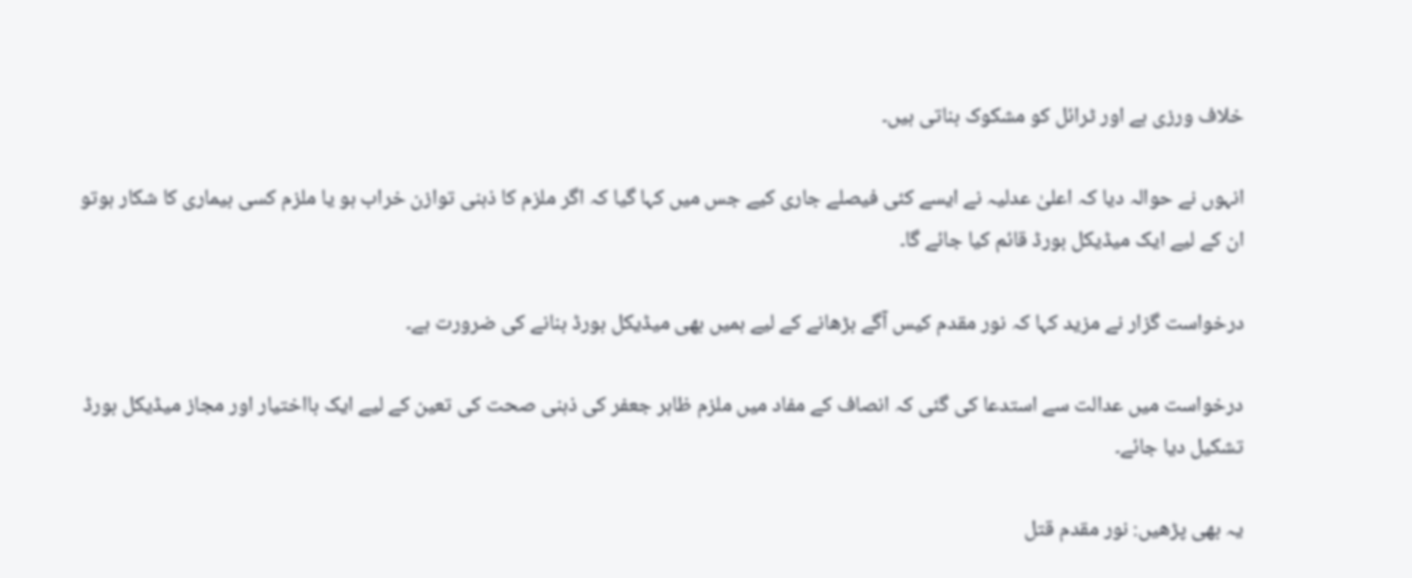خلاف ورزی ہے اور ٹرائل کو مشکوک بناتی ہیں۔

انہوں نے حوالہ دیا کہ اعلیٰ عدلیہ نے ایسے کئی فیصلے جاری کیے جس میں کہا گیا کہ اگر ملزم کا ذہنی توازن خراب ہو یا ملزم کسی بیماری کا شکار ہوتو ان کے لیے ایک میڈیکل بورڈ قائم کیا جائے گا۔

درخواست گزار نے مزید کہا کہ نور مقدم کیس آگے بڑھانے کے لیے ہمیں بھی میڈیکل بورڈ بنانے کی ضرورت ہے۔

درخواست میں عدالت سے استدعا کی گئی کہ انصاف کے مفاد میں ملزم ظاہر جعفر کی ذہنی صحت کی تعین کے لیے ایک بااختیار اور مجاز میڈیکل بورڈ تشکیل دیا جائے۔

یہ بھی پڑھیں: نور مقدم قتل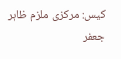کیس: مرکزی ملزم ظاہر جعفر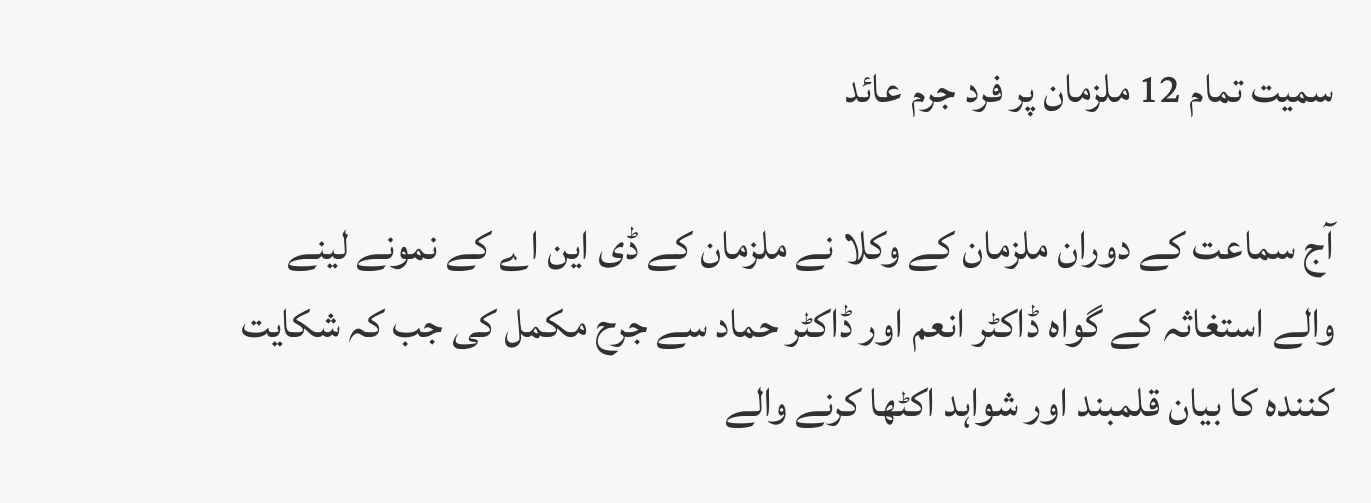سمیت تمام 12 ملزمان پر فرد جرم عائد

آج سماعت کے دوران ملزمان کے وکلا نے ملزمان کے ڈی این اے کے نمونے لینے والے استغاثہ کے گواہ ڈاکٹر انعم اور ڈاکٹر حماد سے جرح مکمل کی جب کہ شکایت کنندہ کا بیان قلمبند اور شواہد اکٹھا کرنے والے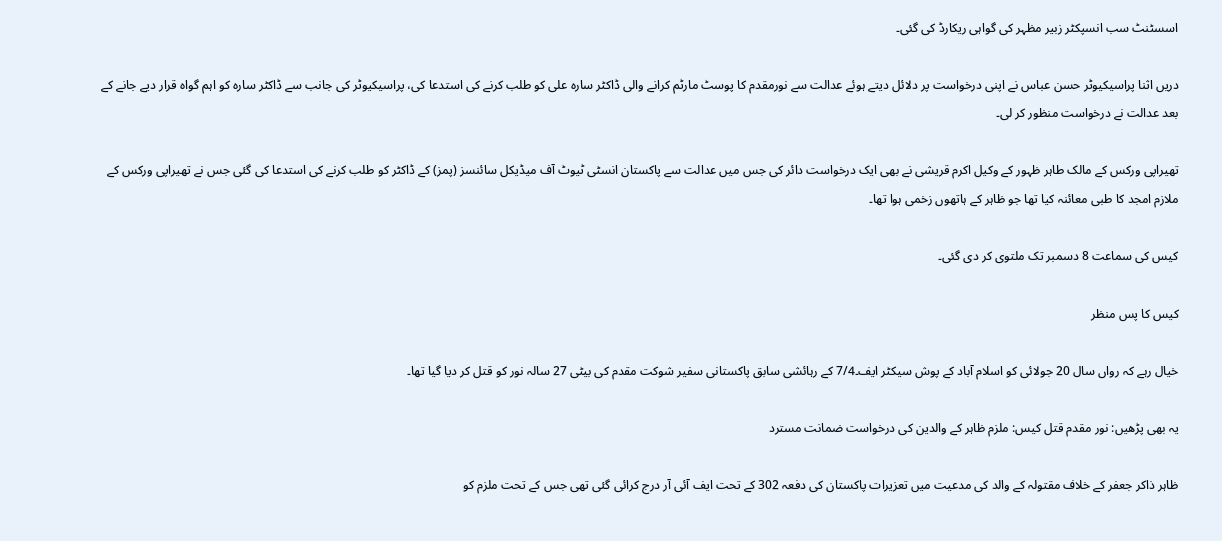اسسٹنٹ سب انسپکٹر زبیر مظہر کی گواہی ریکارڈ کی گئی۔

دریں اثنا پراسیکیوٹر حسن عباس نے اپنی درخواست پر دلائل دیتے ہوئے عدالت سے نورمقدم کا پوسٹ مارٹم کرانے والی ڈاکٹر سارہ علی کو طلب کرنے کی استدعا کی، پراسیکیوٹر کی جانب سے ڈاکٹر سارہ کو اہم گواہ قرار دیے جانے کے بعد عدالت نے درخواست منظور کر لی۔

تھیراپی ورکس کے مالک طاہر ظہور کے وکیل اکرم قریشی نے بھی ایک درخواست دائر کی جس میں عدالت سے پاکستان انسٹی ٹیوٹ آف میڈیکل سائنسز (پمز) کے ڈاکٹر کو طلب کرنے کی استدعا کی گئی جس نے تھیراپی ورکس کے ملازم امجد کا طبی معائنہ کیا تھا جو ظاہر کے ہاتھوں زخمی ہوا تھا۔

کیس کی سماعت 8 دسمبر تک ملتوی کر دی گئی۔

کیس کا پس منظر

خیال رہے کہ رواں سال 20 جولائی کو اسلام آباد کے پوش سیکٹر ایف۔7/4 کے رہائشی سابق پاکستانی سفیر شوکت مقدم کی بیٹی 27 سالہ نور کو قتل کر دیا گیا تھا۔

یہ بھی پڑھیں: نور مقدم قتل کیس: ملزم ظاہر کے والدین کی درخواست ضمانت مسترد

ظاہر ذاکر جعفر کے خلاف مقتولہ کے والد کی مدعیت میں تعزیرات پاکستان کی دفعہ 302 کے تحت ایف آئی آر درج کرائی گئی تھی جس کے تحت ملزم کو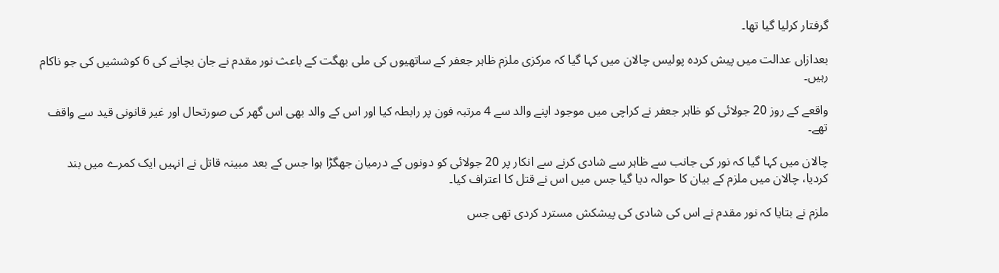گرفتار کرلیا گیا تھا۔

بعدازاں عدالت میں پیش کردہ پولیس چالان میں کہا گیا کہ مرکزی ملزم ظاہر جعفر کے ساتھیوں کی ملی بھگت کے باعث نور مقدم نے جان بچانے کی 6 کوششیں کی جو ناکام رہیں۔

واقعے کے روز 20 جولائی کو ظاہر جعفر نے کراچی میں موجود اپنے والد سے 4 مرتبہ فون پر رابطہ کیا اور اس کے والد بھی اس گھر کی صورتحال اور غیر قانونی قید سے واقف تھے۔

چالان میں کہا گیا کہ نور کی جانب سے ظاہر سے شادی کرنے سے انکار پر 20 جولائی کو دونوں کے درمیان جھگڑا ہوا جس کے بعد مبینہ قاتل نے انہیں ایک کمرے میں بند کردیا، چالان میں ملزم کے بیان کا حوالہ دیا گیا جس میں اس نے قتل کا اعتراف کیا۔

ملزم نے بتایا کہ نور مقدم نے اس کی شادی کی پیشکش مسترد کردی تھی جس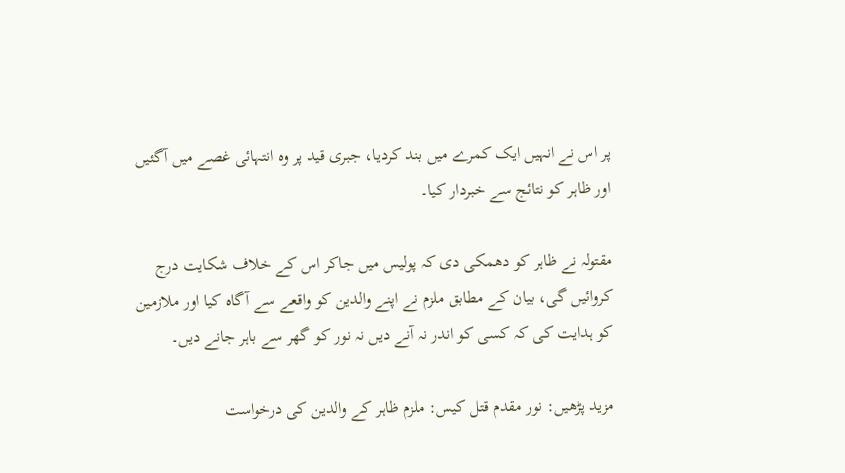پر اس نے انہیں ایک کمرے میں بند کردیا، جبری قید پر وہ انتہائی غصے میں آگئیں اور ظاہر کو نتائج سے خبردار کیا۔

مقتولہ نے ظاہر کو دھمکی دی کہ پولیس میں جاکر اس کے خلاف شکایت درج کروائیں گی، بیان کے مطابق ملزم نے اپنے والدین کو واقعے سے آگاہ کیا اور ملازمین کو ہدایت کی کہ کسی کو اندر نہ آنے دیں نہ نور کو گھر سے باہر جانے دیں۔

مزید پڑھیں: نور مقدم قتل کیس: ملزم ظاہر کے والدین کی درخواست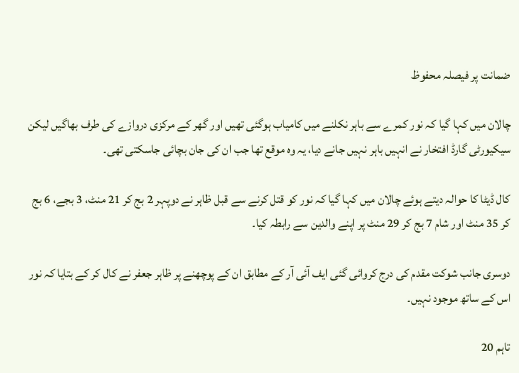ضمانت پر فیصلہ محفوظ

چالان میں کہا گیا کہ نور کمرے سے باہر نکلنے میں کامیاب ہوگئی تھیں اور گھر کے مرکزی دروازے کی طرف بھاگیں لیکن سیکیورٹی گارڈ افتخار نے انہیں باہر نہیں جانے دیا، یہ وہ موقع تھا جب ان کی جان بچائی جاسکتی تھی۔

کال ڈیٹا کا حوالہ دیتے ہوئے چالان میں کہا گیا کہ نور کو قتل کرنے سے قبل ظاہر نے دوپہر 2 بج کر 21 منٹ، 3 بجے، 6 بج کر 35 منٹ اور شام 7 بج کر 29 منٹ پر اپنے والدین سے رابطہ کیا۔

دوسری جانب شوکت مقدم کی درج کروائی گئی ایف آئی آر کے مطابق ان کے پوچھنے پر ظاہر جعفر نے کال کر کے بتایا کہ نور اس کے ساتھ موجود نہیں۔

تاہم 20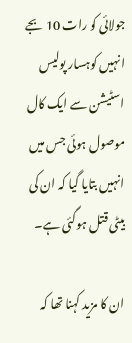جولائی کو رات 10 بجے انہیں کوہسار پولیس اسٹیشن سے ایک کال موصول ہوئی جس میں انہیں بتایا گیا کہ ان کی بیٹی قتل ہوگئی ہے۔

ان کا مزید کہنا تھا کہ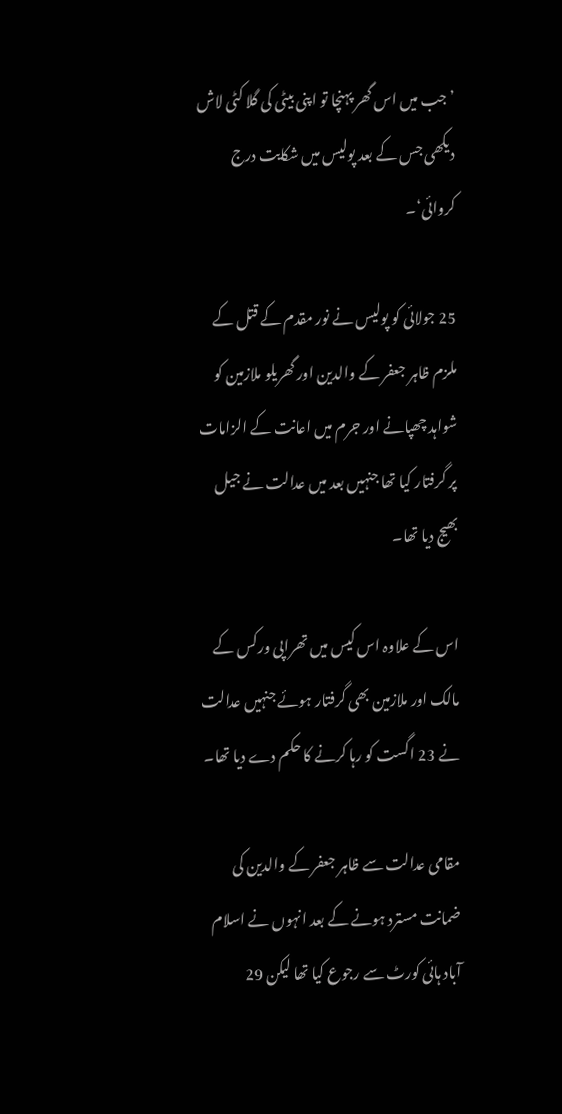’جب میں اس گھر پہنچا تو اپنی بیٹی کی گلا کٹی لاش دیکھی جس کے بعد پولیس میں شکایت درج کروائی‘۔

25 جولائی کو پولیس نے نور مقدم کے قتل کے ملزم ظاہر جعفر کے والدین اور گھریلو ملازمین کو شواہد چھپانے اور جرم میں اعانت کے الزامات پر گرفتار کیا تھا جنہیں بعد میں عدالت نے جیل بھیج دیا تھا۔

اس کے علاوہ اس کیس میں تھراپی ورکس کے مالک اور ملازمین بھی گرفتار ہوئے جنہیں عدالت نے 23 اگست کو رہا کرنے کا حکم دے دیا تھا۔

مقامی عدالت سے ظاہر جعفر کے والدین کی ضمانت مسترد ہونے کے بعد انہوں نے اسلام آباد ہائی کورٹ سے رجوع کیا تھا لیکن 29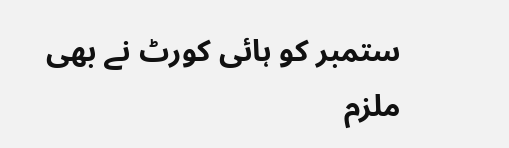ستمبر کو ہائی کورٹ نے بھی ملزم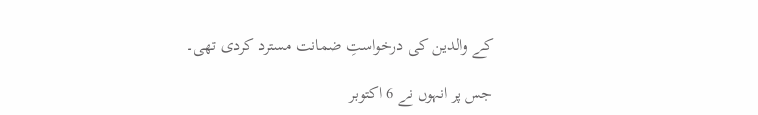کے والدین کی درخواستِ ضمانت مسترد کردی تھی۔

جس پر انہوں نے 6 اکتوبر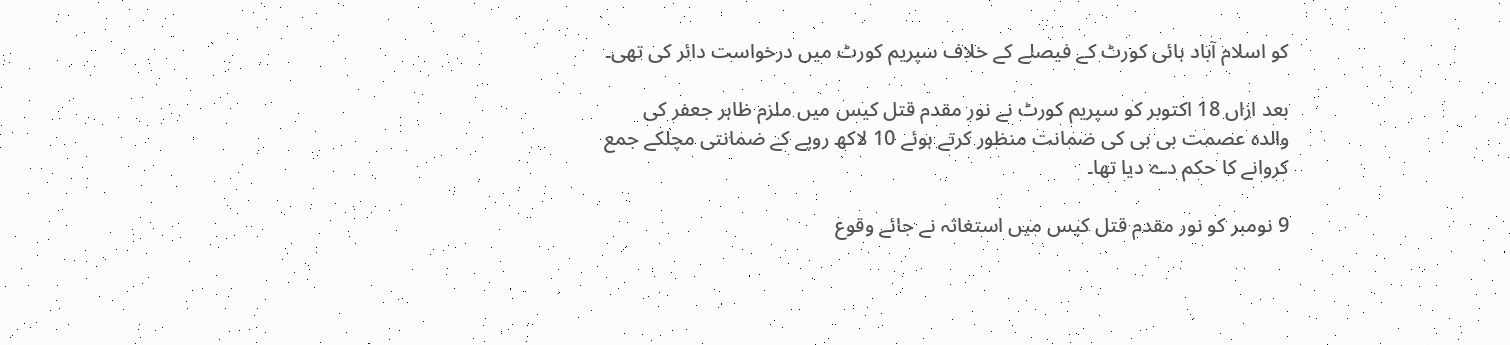کو اسلام آباد ہائی کورٹ کے فیصلے کے خلاف سپریم کورٹ میں درخواست دائر کی تھی۔

بعد ازاں 18 اکتوبر کو سپریم کورٹ نے نور مقدم قتل کیس میں ملزم ظاہر جعفر کی والدہ عصمت بی بی کی ضمانت منظور کرتے ہوئے 10 لاکھ روپے کے ضمانتی مچلکے جمع کروانے کا حکم دے دیا تھا۔

9 نومبر کو نور مقدم قتل کیس میں استغاثہ نے جائے وقوع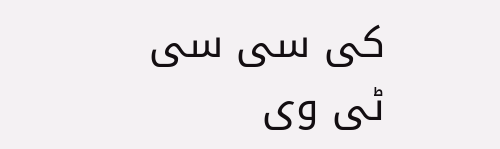کی سی سی ٹی وی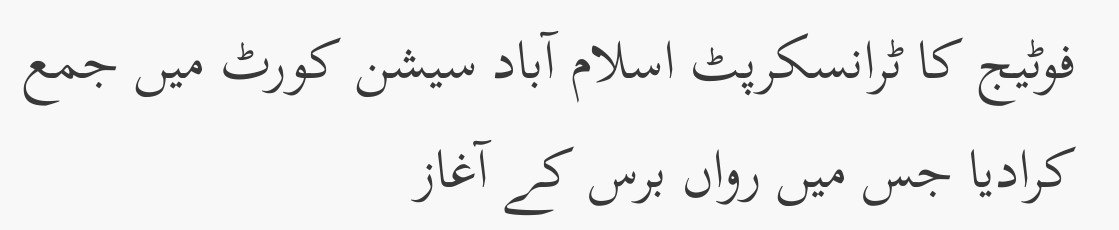فوٹیج کا ٹرانسکرپٹ اسلام آباد سیشن کورٹ میں جمع کرادیا جس میں رواں برس کے آغاز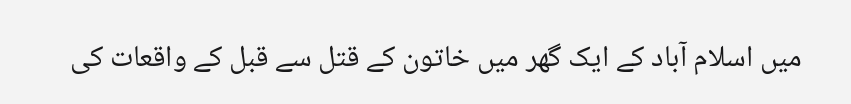میں اسلام آباد کے ایک گھر میں خاتون کے قتل سے قبل کے واقعات کی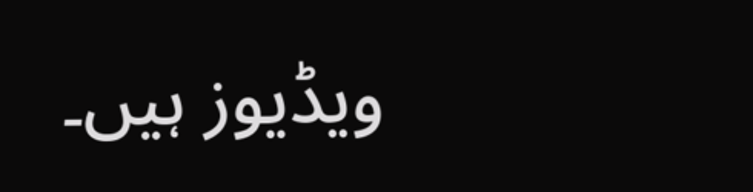ویڈیوز ہیں۔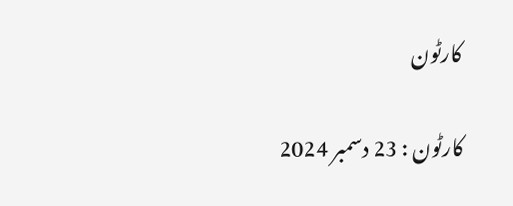کارٹون

کارٹون : 23 دسمبر 2024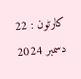کارٹون : 22 دسمبر 2024